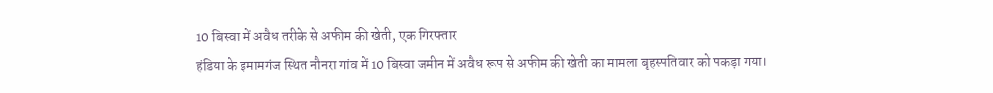10 बिस्वा में अवैध तरीके से अफीम की खेती, एक गिरफ्तार
हंडिया के इमामगंज स्थित नौनरा गांव में 10 बिस्वा जमीन में अवैध रूप से अफीम की खेती का मामला बृहस्पतिवार को पकड़ा गया।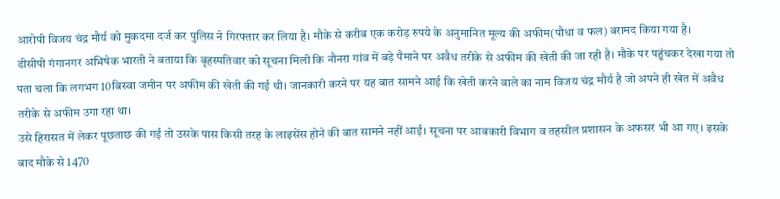आरोपी विजय चंद्र मौर्य को मुकदमा दर्ज कर पुलिस ने गिरफ्तार कर लिया है। मौके से करीब एक करोड़ रुपये के अनुमानित मूल्य की अफीम(पौधा व फल) बरामद किया गया है।
डीसीपी गंगानगर अभिषेक भारती ने बताया कि बृहस्पतिवार को सूचना मिली कि नौनरा गांव में बड़े पैमाने पर अवैध तरीके से अफीम की खेती की जा रही है। मौके पर पहुंचकर देखा गया तो पता चला कि लगभग 10बिस्वा जमीन पर अफीम की खेती की गई थी। जानकारी करने पर यह बात सामने आई कि खेती करने वाले का नाम विजय चंद्र मौर्य है जो अपने ही खेत में अवैध तरीके से अफीम उगा रहा था।
उसे हिरासत में लेकर पूछताछ की गई तो उसके पास किसी तरह के लाइसेंस होने की बात सामने नहीं आई। सूचना पर आबकारी विभाग व तहसील प्रशासन के अफसर भी आ गए। इसके बाद मौके से 1470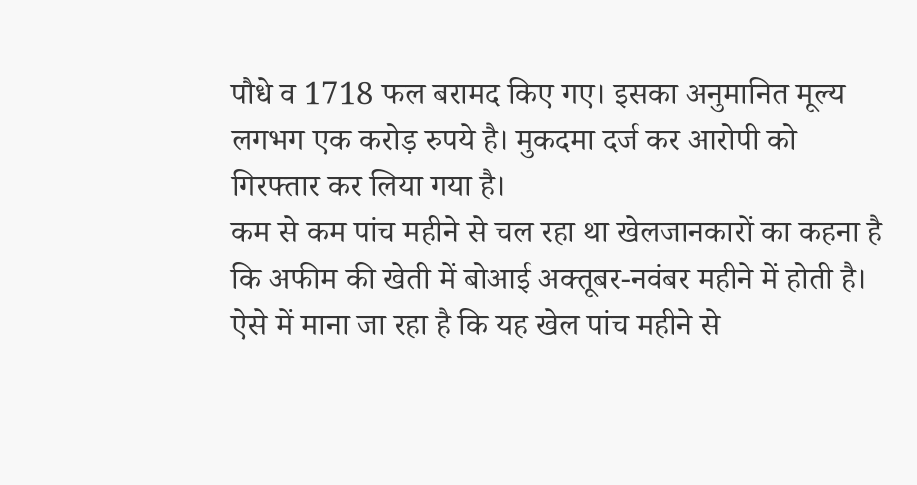पौधे व 1718 फल बरामद किए गए। इसका अनुमानित मूल्य लगभग एक करोड़ रुपये है। मुकदमा दर्ज कर आरोपी को गिरफ्तार कर लिया गया है।
कम से कम पांच महीने से चल रहा था खेलजानकारों का कहना है कि अफीम की खेती में बोआई अक्तूबर-नवंबर महीने में होती है। ऐसे में माना जा रहा है कि यह खेल पांच महीने से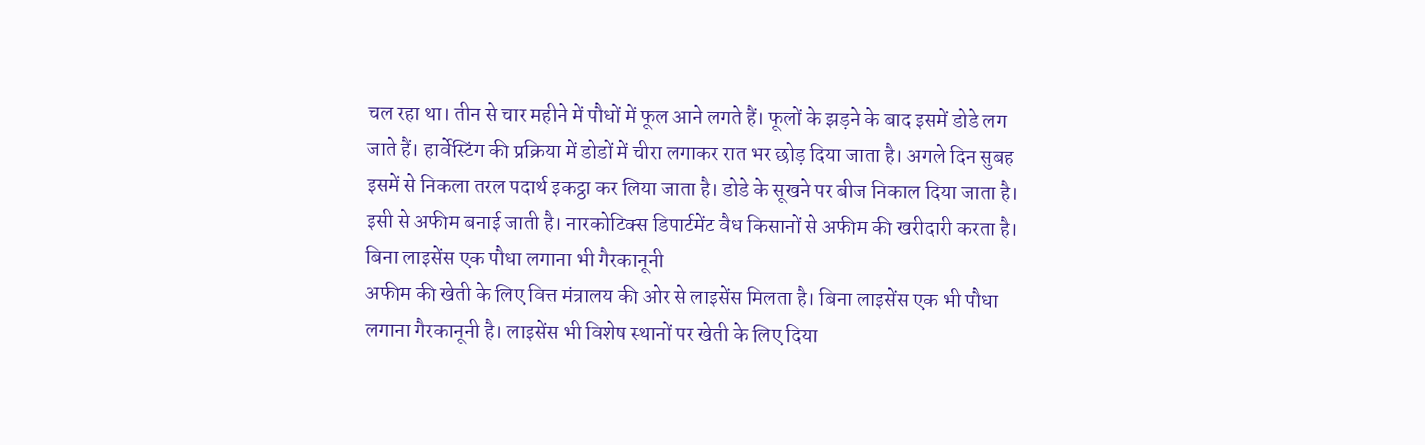चल रहा था। तीन से चार महीने में पौधों में फूल आने लगते हैं। फूलों के झड़ने के बाद इसमें डोडे लग जाते हैं। हार्वेस्टिंग की प्रक्रिया में डोडों में चीरा लगाकर रात भर छोड़ दिया जाता है। अगले दिन सुबह इसमें से निकला तरल पदार्थ इकट्ठा कर लिया जाता है। डोडे के सूखने पर बीज निकाल दिया जाता है। इसी से अफीम बनाई जाती है। नारकोटिक्स डिपार्टमेंट वैध किसानों से अफीम की खरीदारी करता है।
बिना लाइसेंस एक पौधा लगाना भी गैरकानूनी
अफीम की खेती के लिए वित्त मंत्रालय की ओर से लाइसेंस मिलता है। बिना लाइसेंस एक भी पौधा लगाना गैरकानूनी है। लाइसेंस भी विशेष स्थानों पर खेती के लिए दिया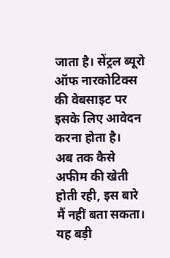जाता है। सेंट्रल ब्यूरो ऑफ नारकोटिक्स की वेबसाइट पर इसके लिए आवेदन करना होता है।
अब तक कैसे अफीम की खेती होती रही, इस बारे मैं नहीं बता सकता। यह बड़ी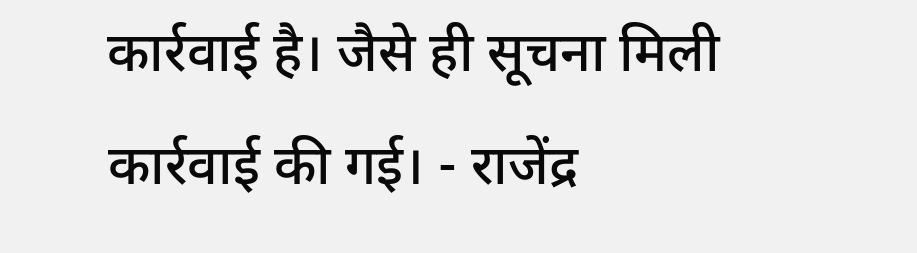कार्रवाई है। जैसे ही सूचना मिली कार्रवाई की गई। - राजेंद्र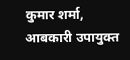कुमार शर्मा, आबकारी उपायुक्त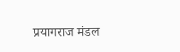प्रयागराज मंडल